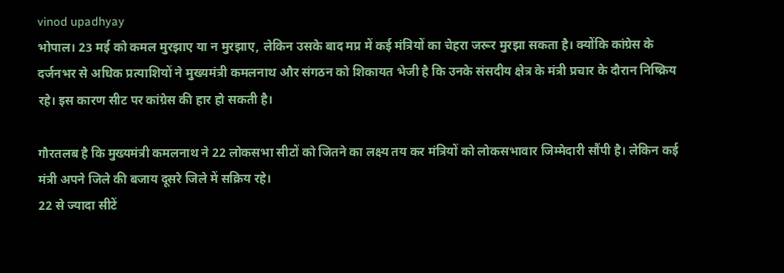vinod upadhyay
भोपाल। 23 मई को कमल मुरझाए या न मुरझाए, लेकिन उसके बाद मप्र में कई मंत्रियों का चेहरा जरूर मुरझा सकता है। क्योंकि कांग्रेस के दर्जनभर से अधिक प्रत्याशियों ने मुख्यमंत्री कमलनाथ और संगठन को शिकायत भेजी है कि उनके संसदीय क्षेत्र के मंत्री प्रचार के दौरान निष्क्रिय रहे। इस कारण सीट पर कांग्रेस की हार हो सकती है।

गौरतलब है कि मुख्यमंत्री कमलनाथ ने 22 लोकसभा सीटों को जितने का लक्ष्य तय कर मंत्रियों को लोकसभावार जिम्मेदारी सौंपी है। लेकिन कई मंत्री अपने जिले की बजाय दूसरे जिले में सक्रिय रहे।
22 से ज्यादा सीटें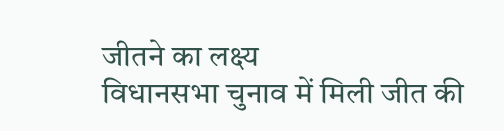जीतने का लक्ष्य
विधानसभा चुनाव में मिली जीत की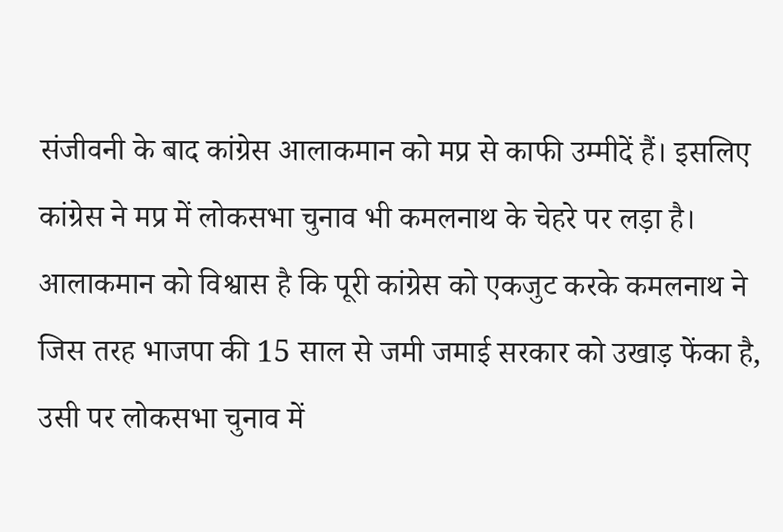संजीवनी के बाद कांग्रेस आलाकमान को मप्र से काफी उम्मीदें हैं। इसलिए कांग्रेस ने मप्र में लोकसभा चुनाव भी कमलनाथ के चेहरे पर लड़ा है। आलाकमान को विश्वास है कि पूरी कांग्रेस को एकजुट करके कमलनाथ ने जिस तरह भाजपा की 15 साल से जमी जमाई सरकार को उखाड़ फेंका है, उसी पर लोकसभा चुनाव में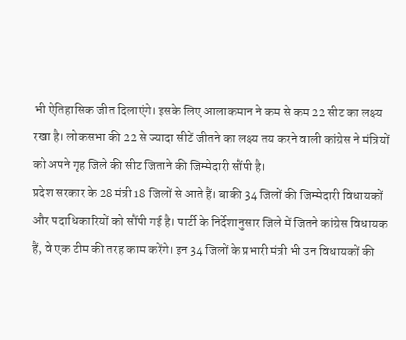भी ऐतिहासिक जीत दिलाएंगे। इसके लिए आलाकमान ने कम से कम 22 सीट का लक्ष्य रखा है। लोकसभा की 22 से ज्यादा सीटें जीतने का लक्ष्य तय करने वाली कांग्रेस ने मंत्रियों को अपने गृह जिले की सीट जिताने की जिम्मेदारी सौंपी है।
प्रदेश सरकार के 28 मंत्री 18 जिलों से आते हैं। बाकी 34 जिलों की जिम्मेदारी विधायकों और पदाधिकारियों को सौंपी गई है। पार्टी के निर्देशानुसार जिले में जितने कांग्रेस विधायक हैं, वे एक टीम की तरह काम करेंगे। इन 34 जिलों के प्रभारी मंत्री भी उन विधायकों की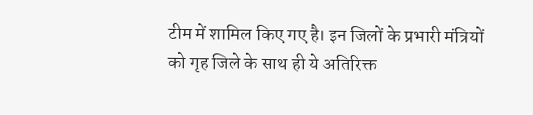टीम में शामिल किए गए है। इन जिलों के प्रभारी मंत्रियों को गृह जिले के साथ ही ये अतिरिक्त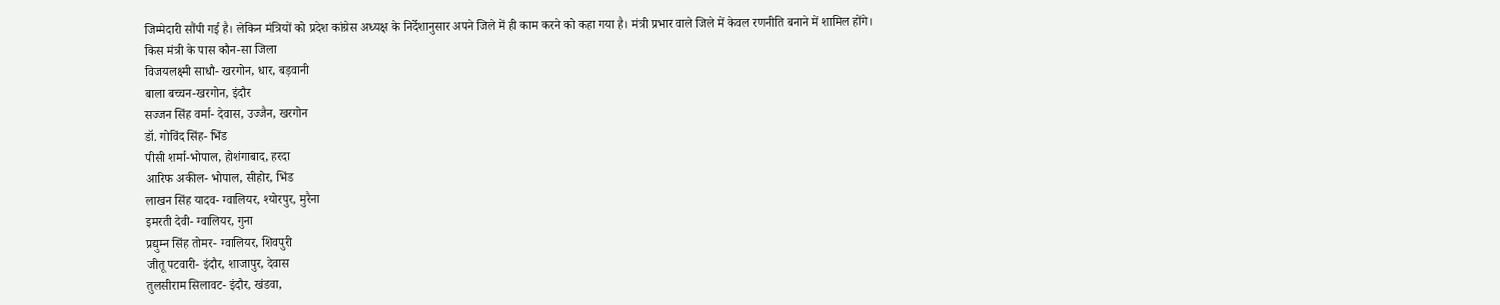जिम्मेदारी सौंपी गई है। लेकिन मंत्रियों को प्रदेश कांग्रेस अध्यक्ष के निर्देशानुसार अपने जिले में ही काम करने को कहा गया है। मंत्री प्रभार वाले जिले में केवल रणनीति बनाने में शामिल होंगे।
किस मंत्री के पास कौन-सा जिला
विजयलक्ष्मी साधौ- खरगोन, धार, बड़वानी
बाला बच्चन-खरगोन, इंदौर
सज्जन सिंह वर्मा- देवास, उज्जैन, खरगोन
डॉ. गोविंद सिंह- भिंड
पीसी शर्मा-भोपाल, होशंगाबाद, हरदा
आरिफ अकील- भोपाल, सीहोर, भिंड
लाखन सिंह यादव- ग्वालियर, श्योरपुर, मुरैना
इमरती देवी- ग्वालियर, गुना
प्रद्युम्न सिंह तोमर- ग्वालियर, शिवपुरी
जीतू पटवारी- इंदौर, शाजापुर, देवास
तुलसीराम सिलावट- इंदौर, खंडवा,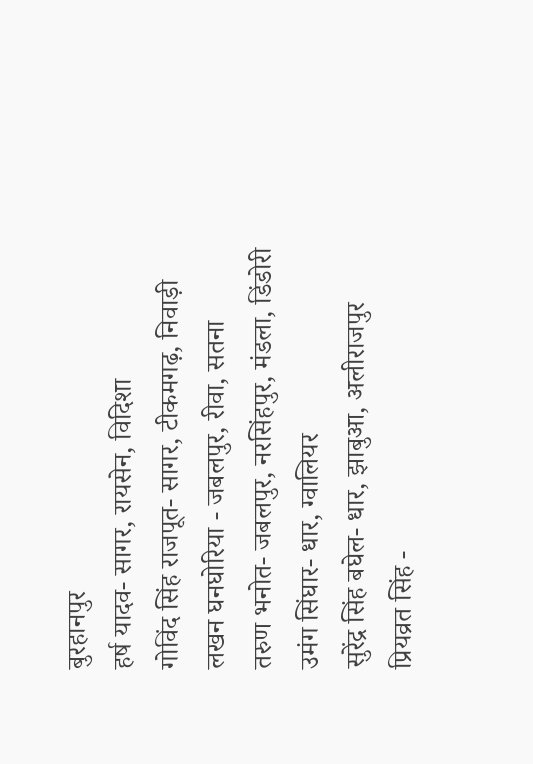बुरहानपुर
हर्ष यादव- सागर, रायसेन, विदिशा
गोविंद सिंह राजपूत- सागर, टीकमगढ़, निवाड़ी
लखन घनघोरिया - जबलपुर, रीवा, सतना
तरुण भनोत- जबलपुर, नरसिंहपुर, मंडला, डिंडोरी
उमंग सिंघार- धार, ग्वालियर
सुरेंद्र सिंह बघेल- धार, झाबुआ, अलीराजपुर
प्रियव्रत सिंह -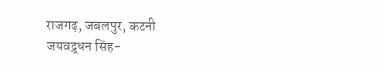राजगढ़, जबलपुर, कटनी
जयवद्र्धन सिंह-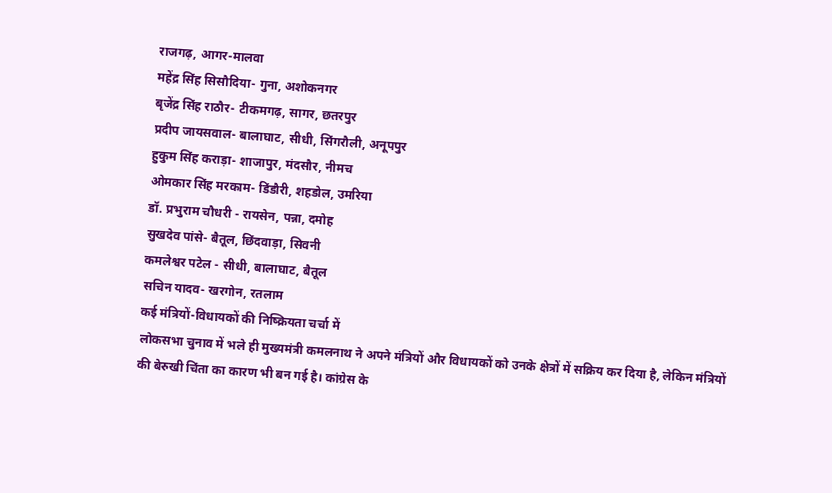राजगढ़, आगर-मालवा
महेंद्र सिंह सिसौदिया- गुना, अशोकनगर
बृजेंद्र सिंह राठौर- टीकमगढ़, सागर, छतरपुर
प्रदीप जायसवाल- बालाघाट, सीधी, सिंगरौली, अनूपपुर
हुकुम सिंह कराड़ा- शाजापुर, मंदसौर, नीमच
ओमकार सिंह मरकाम- डिंडौरी, शहडोल, उमरिया
डॉ. प्रभुराम चौधरी - रायसेन, पन्ना, दमोह
सुखदेव पांसे- बैतूल, छिंदवाड़ा, सिवनी
कमलेश्वर पटेल - सीधी, बालाघाट, बैतूल
सचिन यादव- खरगोन, रतलाम
कई मंत्रियों-विधायकों की निष्क्रियता चर्चा में
लोकसभा चुनाव में भले ही मुख्यमंत्री कमलनाथ ने अपने मंत्रियों और विधायकों को उनके क्षेत्रों में सक्रिय कर दिया है, लेकिन मंत्रियों की बेरुखी चिंता का कारण भी बन गई है। कांग्रेस के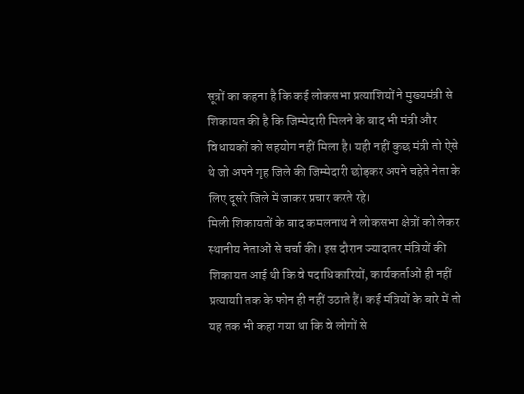सूत्रों का कहना है कि कई लोकसभा प्रत्याशियों ने मुख्यमंत्री से शिकायत की है कि जिम्मेदारी मिलने के बाद भी मंत्री और विधायकों को सहयोग नहीं मिला है। यही नहीं कुछ मंत्री तो ऐसे थे जो अपने गृह जिले की जिम्मेदारी छोड़कर अपने चहेते नेता के लिए दूसरे जिले में जाकर प्रचार करते रहे।
मिली शिकायतों के बाद कमलनाथ ने लोकसभा क्षेत्रों को लेकर स्थानीय नेताओं से चर्चा की। इस दौरान ज्यादातर मंत्रियों की शिकायत आई थी कि वे पदाधिकारियों, कार्यकर्ताओं ही नहीं प्रत्यायाी तक के फोन ही नहीं उठाते हैं। कई मंत्रियों के बारे में तो यह तक भी कहा गया था कि वे लोगों से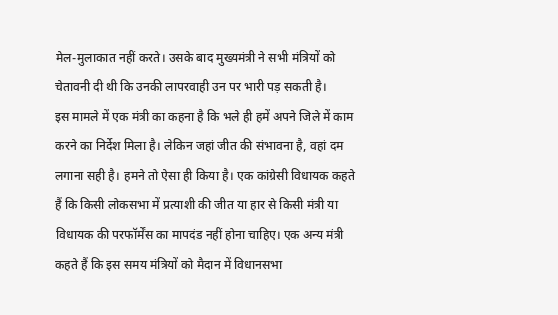मेल-मुलाकात नहीं करते। उसके बाद मुख्यमंत्री ने सभी मंत्रियों को चेतावनी दी थी कि उनकी लापरवाही उन पर भारी पड़ सकती है।
इस मामले में एक मंत्री का कहना है कि भले ही हमें अपने जिले में काम करने का निर्देश मिला है। लेकिन जहां जीत की संभावना है, वहां दम लगाना सही है। हमने तो ऐसा ही किया है। एक कांग्रेसी विधायक कहते हैं कि किसी लोकसभा में प्रत्याशी की जीत या हार से किसी मंत्री या विधायक की परफॉर्मेंस का मापदंड नहीं होना चाहिए। एक अन्य मंत्री कहते हैं कि इस समय मंत्रियों को मैदान में विधानसभा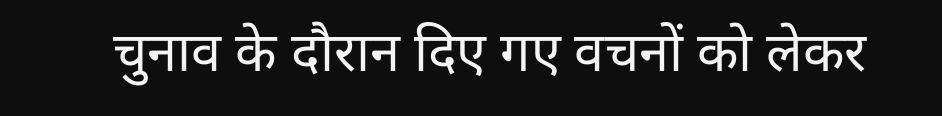चुनाव के दौरान दिए गए वचनों को लेकर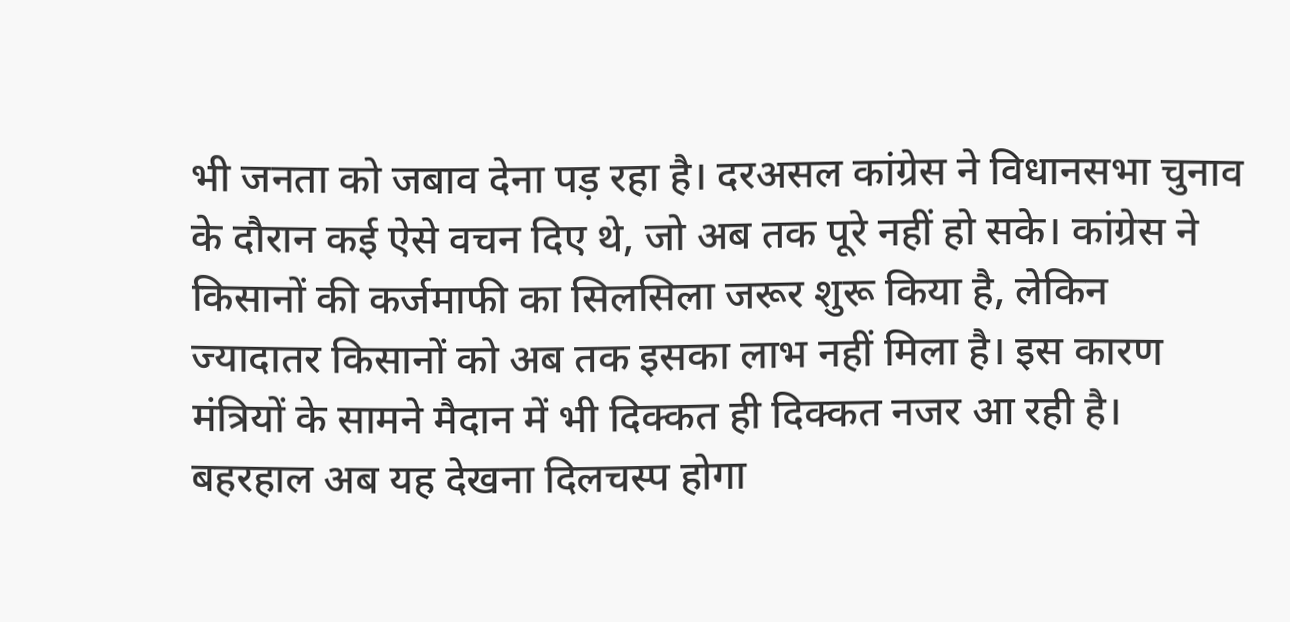भी जनता को जबाव देना पड़ रहा है। दरअसल कांग्रेस ने विधानसभा चुनाव के दौरान कई ऐसे वचन दिए थे, जो अब तक पूरे नहीं हो सके। कांग्रेस ने किसानों की कर्जमाफी का सिलसिला जरूर शुरू किया है, लेकिन ज्यादातर किसानों को अब तक इसका लाभ नहीं मिला है। इस कारण मंत्रियों के सामने मैदान में भी दिक्कत ही दिक्कत नजर आ रही है। बहरहाल अब यह देखना दिलचस्प होगा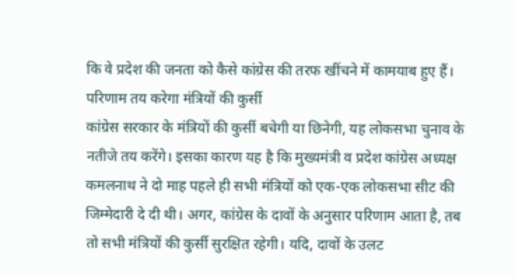कि वे प्रदेश की जनता को कैसे कांग्रेस की तरफ खींचने में कामयाब हुए हैं।
परिणाम तय करेगा मंत्रियों की कुर्सी
कांग्रेस सरकार के मंत्रियों की कुर्सी बचेगी या छिनेगी, यह लोकसभा चुनाव के नतीजे तय करेंगे। इसका कारण यह है कि मुख्यमंत्री व प्रदेश कांग्रेस अध्यक्ष कमलनाथ ने दो माह पहले ही सभी मंत्रियों को एक-एक लोकसभा सीट की जिम्मेदारी दे दी थी। अगर, कांग्रेस के दावों के अनुसार परिणाम आता है, तब तो सभी मंत्रियों की कुर्सी सुरक्षित रहेगी। यदि, दावों के उलट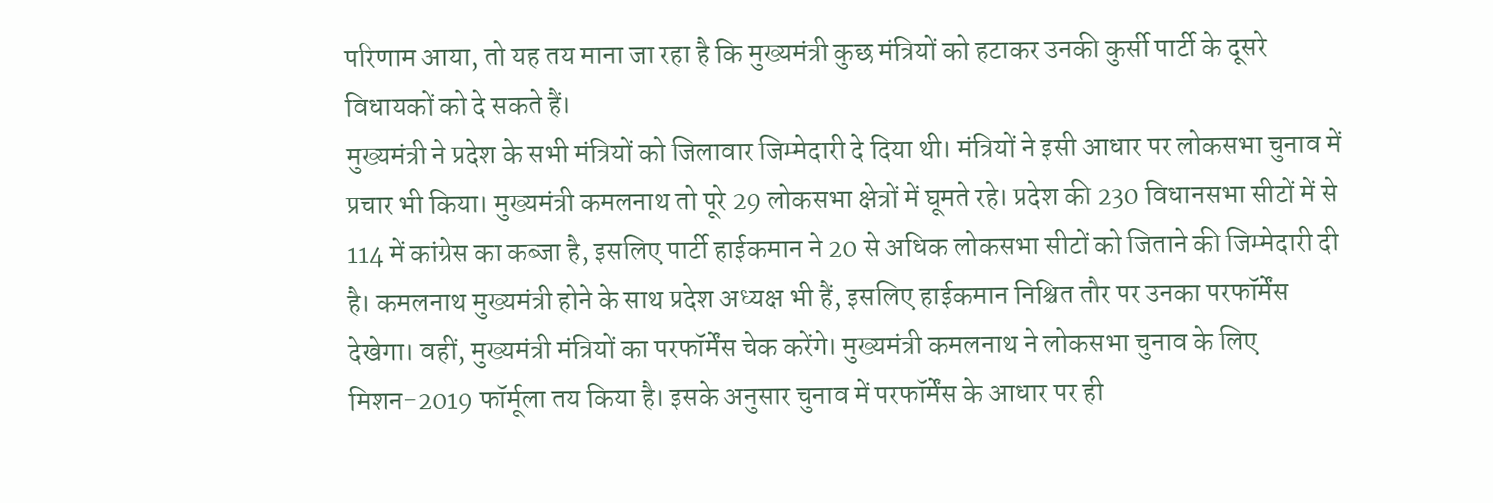परिणाम आया, तो यह तय माना जा रहा है कि मुख्यमंत्री कुछ मंत्रियों को हटाकर उनकी कुर्सी पार्टी के दूसरे विधायकों को दे सकते हैं।
मुख्यमंत्री ने प्रदेश के सभी मंत्रियों को जिलावार जिम्मेदारी दे दिया थी। मंत्रियों ने इसी आधार पर लोकसभा चुनाव में प्रचार भी किया। मुख्यमंत्री कमलनाथ तो पूरे 29 लोकसभा क्षेत्रों में घूमते रहे। प्रदेश की 230 विधानसभा सीटों में से 114 में कांग्रेस का कब्जा है, इसलिए पार्टी हाईकमान ने 20 से अधिक लोकसभा सीटों को जिताने की जिम्मेदारी दी है। कमलनाथ मुख्यमंत्री होने के साथ प्रदेश अध्यक्ष भी हैं, इसलिए हाईकमान निश्चित तौर पर उनका परफॉर्मेंस देखेगा। वहीं, मुख्यमंत्री मंत्रियों का परफॉर्मेंस चेक करेंगे। मुख्यमंत्री कमलनाथ ने लोकसभा चुनाव के लिए मिशन-2019 फॉर्मूला तय किया है। इसके अनुसार चुनाव में परफॉर्मेंस के आधार पर ही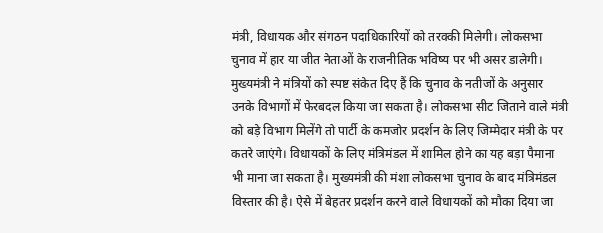मंत्री, विधायक और संगठन पदाधिकारियों को तरक्की मिलेगी। लोकसभा चुनाव में हार या जीत नेताओं के राजनीतिक भविष्य पर भी असर डालेगी।
मुख्यमंत्री ने मंत्रियों को स्पष्ट संकेत दिए हैं कि चुनाव के नतीजों के अनुसार उनके विभागों में फेरबदल किया जा सकता है। लोकसभा सीट जिताने वाले मंत्री को बड़े विभाग मिलेंगे तो पार्टी के कमजोर प्रदर्शन के लिए जिम्मेदार मंत्री के पर कतरे जाएंगे। विधायकों के लिए मंत्रिमंडल में शामिल होने का यह बड़ा पैमाना भी माना जा सकता है। मुख्यमंत्री की मंशा लोकसभा चुनाव के बाद मंत्रिमंडल विस्तार की है। ऐसे में बेहतर प्रदर्शन करने वाले विधायकों को मौका दिया जा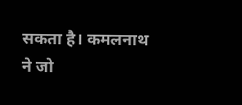सकता है। कमलनाथ ने जो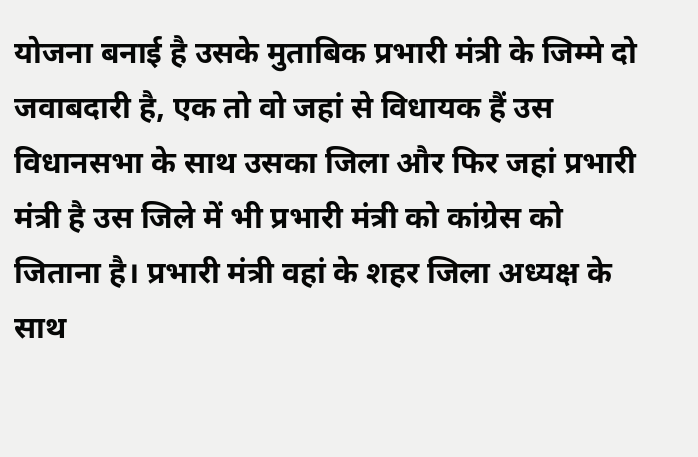योजना बनाई है उसके मुताबिक प्रभारी मंत्री के जिम्मे दो जवाबदारी है, एक तो वो जहां से विधायक हैं उस विधानसभा के साथ उसका जिला और फिर जहां प्रभारी मंत्री है उस जिले में भी प्रभारी मंत्री को कांग्रेस को जिताना है। प्रभारी मंत्री वहां के शहर जिला अध्यक्ष के साथ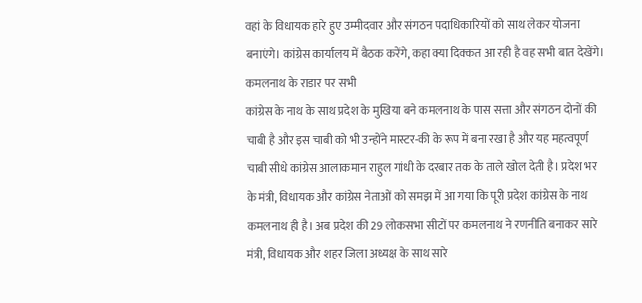वहां के विधायक हारे हुए उम्मीदवार और संगठन पदाधिकारियों को साथ लेकर योजना बनाएंगे। कांग्रेस कार्यालय में बैठक करेंगे, कहा क्या दिक्कत आ रही है वह सभी बात देखेंगे।
कमलनाथ के राडार पर सभी
कांग्रेस के नाथ के साथ प्रदेश के मुखिया बने कमलनाथ के पास सत्ता और संगठन दोनों की चाबी है और इस चाबी को भी उन्होंने मास्टर-की के रूप में बना रखा है और यह महत्वपूर्ण चाबी सीधे कांग्रेस आलाकमान राहुल गांधी के दरबार तक के ताले खोल देती है। प्रदेश भर के मंत्री, विधायक और कांग्रेस नेताओं को समझ में आ गया कि पूरी प्रदेश कांग्रेस के नाथ कमलनाथ ही है। अब प्रदेश की 29 लोकसभा सीटों पर कमलनाथ ने रणनीति बनाकर सारे मंत्री, विधायक और शहर जिला अध्यक्ष के साथ सारे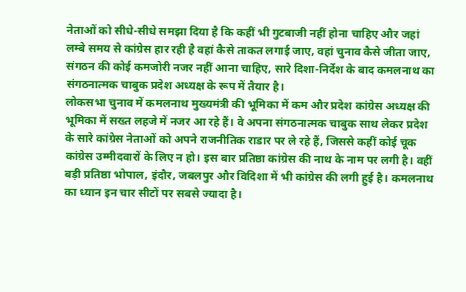नेताओं को सीधे-सीधे समझा दिया है कि कहीं भी गुटबाजी नहीं होना चाहिए और जहां लम्बे समय से कांग्रेस हार रही है वहां कैसे ताकत लगाई जाए, वहां चुनाव कैसे जीता जाए, संगठन की कोई कमजोरी नजर नहीं आना चाहिए, सारे दिशा-निर्देश के बाद कमलनाथ का संगठनात्मक चाबुक प्रदेश अध्यक्ष के रूप में तैयार है।
लोकसभा चुनाव में कमलनाथ मुख्यमंत्री की भूमिका में कम और प्रदेश कांग्रेस अध्यक्ष की भूमिका में सख्त लहजे में नजर आ रहे हैं। वे अपना संगठनात्मक चाबुक साथ लेकर प्रदेश के सारे कांग्रेस नेताओं को अपने राजनीतिक राडार पर ले रहे हैं, जिससे कहीं कोई चूक कांग्रेस उम्मीदवारों के लिए न हो। इस बार प्रतिष्ठा कांग्रेस की नाथ के नाम पर लगी है। वहीं बड़ी प्रतिष्ठा भोपाल, इंदौर, जबलपुर और विदिशा में भी कांग्रेस की लगी हुई है। कमलनाथ का ध्यान इन चार सीटों पर सबसे ज्यादा है।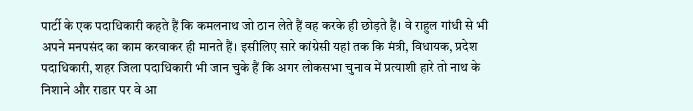पार्टी के एक पदाधिकारी कहते हैं कि कमलनाथ जो ठान लेते हैं वह करके ही छोड़ते हैं। वे राहुल गांधी से भी अपने मनपसंद का काम करवाकर ही मानते हैं। इसीलिए सारे कांग्रेसी यहां तक कि मंत्री, विधायक, प्रदेश पदाधिकारी, शहर जिला पदाधिकारी भी जान चुके हैं कि अगर लोकसभा चुनाव में प्रत्याशी हारे तो नाथ के निशाने और राडार पर वे आ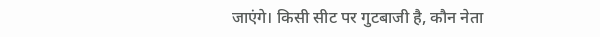जाएंगे। किसी सीट पर गुटबाजी है, कौन नेता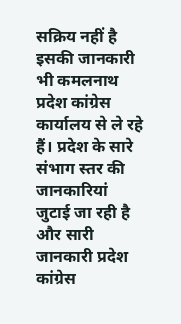सक्रिय नहीं है इसकी जानकारी भी कमलनाथ प्रदेश कांग्रेस कार्यालय से ले रहे हैं। प्रदेश के सारे संभाग स्तर की जानकारियां जुटाई जा रही है और सारी जानकारी प्रदेश कांग्रेस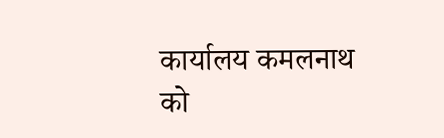कार्यालय कमलनाथ को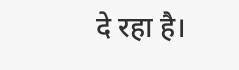दे रहा है।